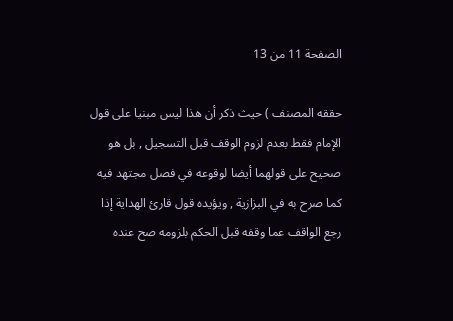الصفحة 11 من 13

حققه المصنف ) حيث ذكر أن هذا ليس مبنيا على قول الإمام فقط بعدم لزوم الوقف قبل التسجيل , بل هو صحيح على قولهما أيضا لوقوعه في فصل مجتهد فيه كما صرح به في البزازية , ويؤيده قول قارئ الهداية إذا رجع الواقف عما وقفه قبل الحكم بلزومه صح عنده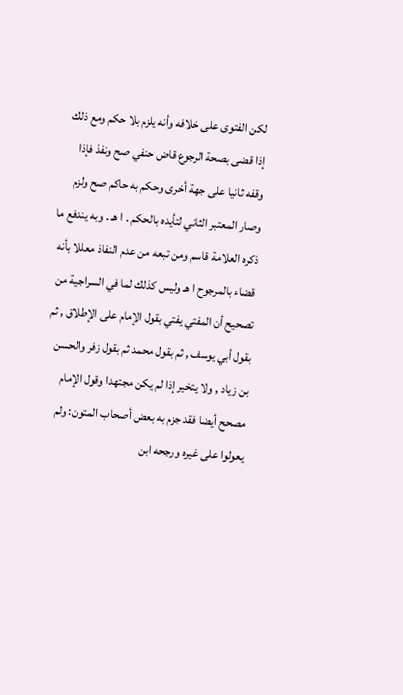لكن الفتوى على خلافه وأنه يلزم بلا حكم ومع ذلك إذا قضى بصحة الرجوع قاض حنفي صح ونفذ فإذا وقفه ثانيا على جهة أخرى وحكم به حاكم صح ولزم وصار المعتبر الثاني لتأيده بالحكم . ا هـ . وبه يندفع ما ذكره العلامة قاسم ومن تبعه من عدم النفاذ معللا بأنه قضاء بالمرجوح ا هـ وليس كذلك لما في السراجية من تصحيح أن المفتي يفتي بقول الإمام على الإطلاق , ثم بقول أبي يوسف , ثم بقول محمد ثم بقول زفر والحسن بن زياد , ولا يتخير إذا لم يكن مجتهدا وقول الإمام مصحح أيضا فقد جزم به بعض أصحاب المتون: ولم يعولوا على غيره ورجحه ابن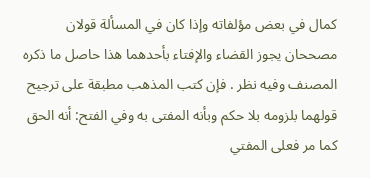كمال في بعض مؤلفاته وإذا كان في المسألة قولان مصححان يجوز القضاء والإفتاء بأحدهما هذا حاصل ما ذكره المصنف وفيه نظر . فإن كتب المذهب مطبقة على ترجيح قولهما بلزومه بلا حكم وبأنه المفتى به وفي الفتح: أنه الحق كما مر فعلى المفتي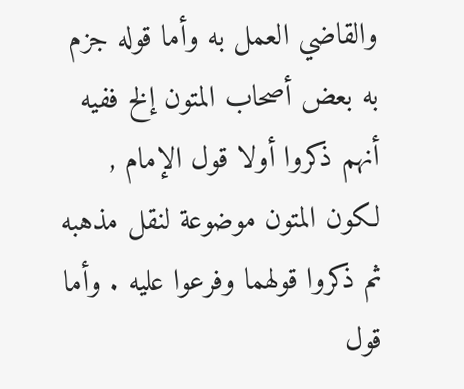والقاضي العمل به وأما قوله جزم به بعض أصحاب المتون إلخ ففيه أنهم ذكروا أولا قول الإمام , لكون المتون موضوعة لنقل مذهبه ثم ذكروا قولهما وفرعوا عليه . وأما قول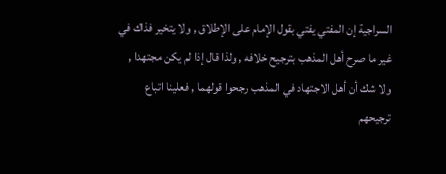السراجية إن المفتي يفتي بقول الإمام على الإطلاق , ولا يتخير فذاك في غير ما صرح أهل المذهب بترجيح خلافه , ولذا قال إذا لم يكن مجتهدا , ولا شك أن أهل الاجتهاد في المذهب رجحوا قولهما , فعلينا اتباع ترجيحهم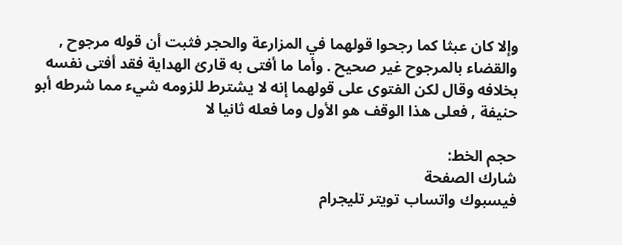وإلا كان عبثا كما رجحوا قولهما في المزارعة والحجر فثبت أن قوله مرجوح , والقضاء بالمرجوح غير صحيح . وأما ما أفتى به قارئ الهداية فقد أفتى نفسه بخلافه وقال لكن الفتوى على قولهما إنه لا يشترط للزومه شيء مما شرطه أبو حنيفة , فعلى هذا الوقف هو الأول وما فعله ثانيا لا

حجم الخط:
شارك الصفحة
فيسبوك واتساب تويتر تليجرام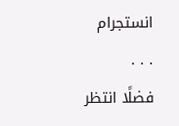انستجرام
. . .
فضلًا انتظر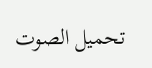تحميل الصوت